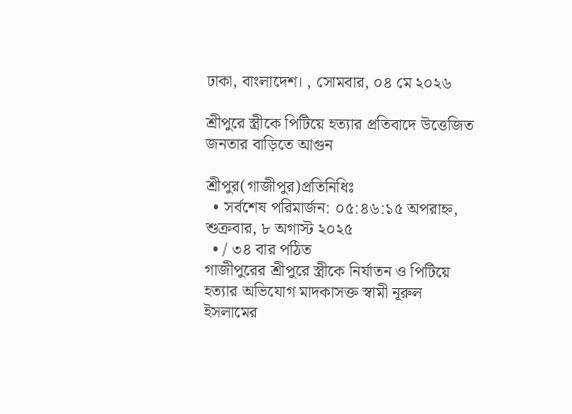ঢাকা, বাংলাদেশ। , সোমবার, ০৪ মে ২০২৬

শ্রীপুরে স্ত্রীকে পিটিয়ে হত্যার প্রতিবাদে উত্তেজিত জনতার বাড়িতে আগুন

শ্রীপুর(গাজীপুর)প্রতিনিধিঃ
  • সর্বশেষ পরিমার্জন: ০৫:৪৬:১৫ অপরাহ্ন, শুক্রবার, ৮ অগাস্ট ২০২৫
  • / ৩৪ বার পঠিত
গাজীপুরের শ্রীপুরে স্ত্রীকে নির্যাতন ও পিটিয়ে হত্যার অভিযোগ মাদকাসক্ত স্বামী নূরুল ইসলামের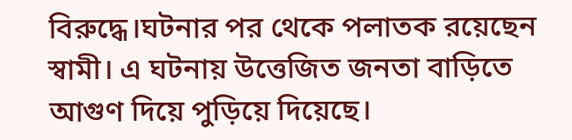বিরুদ্ধে।ঘটনার পর থেকে পলাতক রয়েছেন স্বামী। এ ঘটনায় উত্তেজিত জনতা বাড়িতে আগুণ দিয়ে পুড়িয়ে দিয়েছে।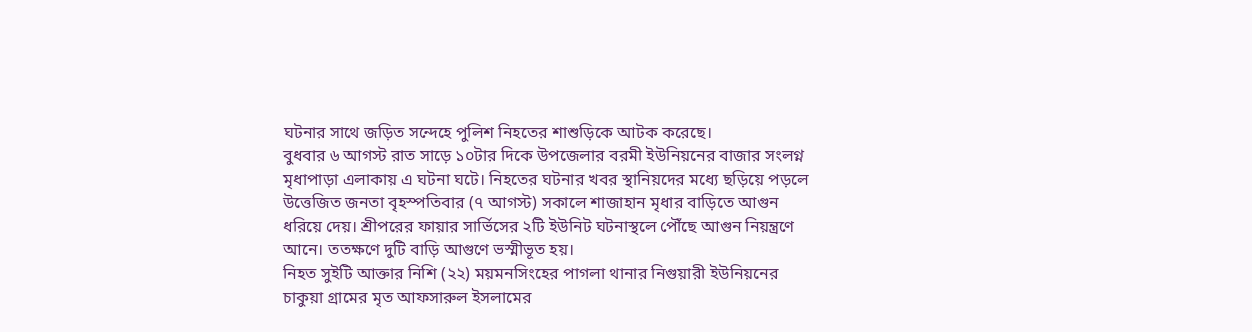ঘটনার সাথে জড়িত সন্দেহে পুলিশ নিহতের শাশুড়িকে আটক করেছে।
বুধবার ৬ আগস্ট রাত সাড়ে ১০টার দিকে উপজেলার বরমী ইউনিয়নের বাজার সংলগ্ন মৃধাপাড়া এলাকায় এ ঘটনা ঘটে। নিহতের ঘটনার খবর স্থানিয়দের মধ্যে ছড়িয়ে পড়লে উত্তেজিত জনতা বৃহস্পতিবার (৭ আগস্ট) সকালে শাজাহান মৃধার বাড়িতে আগুন ধরিয়ে দেয়। শ্রীপরের ফায়ার সার্ভিসের ২টি ইউনিট ঘটনাস্থলে পৌঁছে আগুন নিয়ন্ত্রণে আনে। ততক্ষণে দুটি বাড়ি আগুণে ভস্মীভূত হয়।
নিহত সুইটি আক্তার নিশি (২২) ময়মনসিংহের পাগলা থানার নিগুয়ারী ইউনিয়নের চাকুয়া গ্রামের মৃত আফসারুল ইসলামের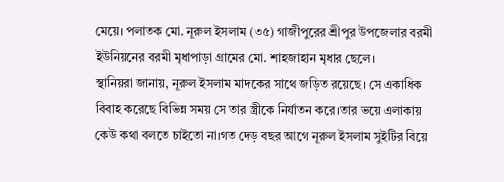মেয়ে। পলাতক মো. নূরুল ইসলাম (৩৫) গাজীপুরের শ্রীপুর উপজেলার বরমী ইউনিয়নের বরমী মৃধাপাড়া গ্রামের মো. শাহজাহান মৃধার ছেলে।
স্থানিয়রা জানায়, নূরুল ইসলাম মাদকের সাথে জড়িত রয়েছে। সে একাধিক বিবাহ করেছে বিভিন্ন সময় সে তার স্ত্রীকে নির্যাতন করে।তার ভয়ে এলাকায় কেউ কথা বলতে চাইতো না।গত দেড় বছর আগে নূরুল ইসলাম সুইটির বিয়ে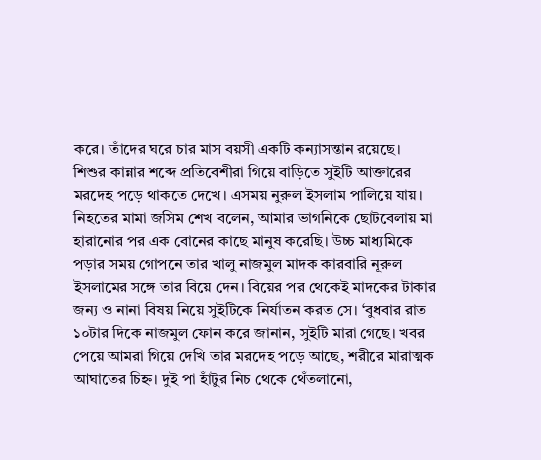করে। তাঁদের ঘরে চার মাস বয়সী একটি কন্যাসন্তান রয়েছে। শিশুর কান্নার শব্দে প্রতিবেশীরা গিয়ে বাড়িতে সুইটি আক্তারের মরদেহ পড়ে থাকতে দেখে। এসময় নুরুল ইসলাম পালিয়ে যায়।
নিহতের মামা জসিম শেখ বলেন, আমার ভাগনিকে ছোটবেলায় মা হারানোর পর এক বোনের কাছে মানুষ করেছি। উচ্চ মাধ্যমিকে পড়ার সময় গোপনে তার খালু নাজমুল মাদক কারবারি নূরুল ইসলামের সঙ্গে তার বিয়ে দেন। বিয়ের পর থেকেই মাদকের টাকার জন্য ও নানা বিষয় নিয়ে সুইটিকে নির্যাতন করত সে। ‘বুধবার রাত ১০টার দিকে নাজমুল ফোন করে জানান, সুইটি মারা গেছে। খবর পেয়ে আমরা গিয়ে দেখি তার মরদেহ পড়ে আছে, শরীরে মারাত্মক আঘাতের চিহ্ন। দুই পা হাঁটুর নিচ থেকে থেঁতলানো,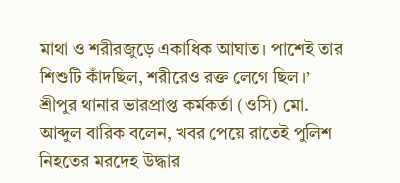মাথা ও শরীরজুড়ে একাধিক আঘাত। পাশেই তার শিশুটি কাঁদছিল, শরীরেও রক্ত লেগে ছিল।’
শ্রীপুর থানার ভারপ্রাপ্ত কর্মকর্তা (ওসি) মো. আব্দুল বারিক বলেন, খবর পেয়ে রাতেই পুলিশ নিহতের মরদেহ উদ্ধার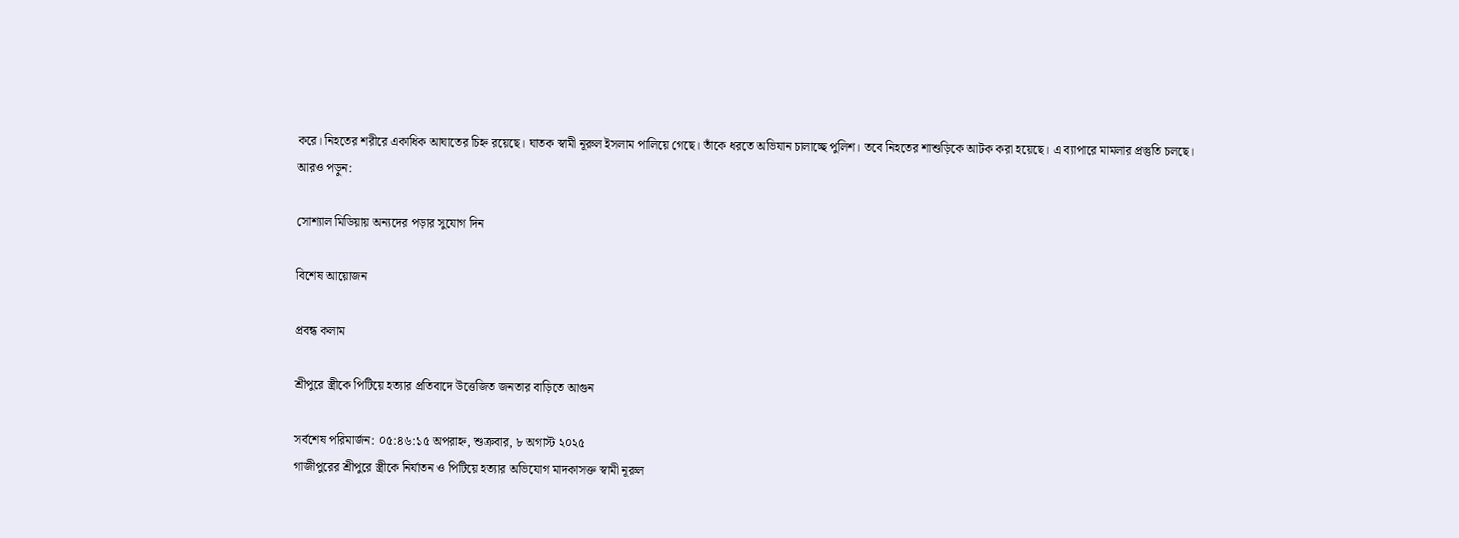করে। নিহতের শরীরে একাধিক আঘাতের চিহ্ন রয়েছে। ঘাতক স্বামী নূরুল ইসলাম পালিয়ে গেছে। তাঁকে ধরতে অভিযান চালাচ্ছে পুলিশ। তবে নিহতের শাশুড়িকে আটক করা হয়েছে। এ ব্যাপারে মামলার প্রস্তুতি চলছে।
আরও পড়ুন:

সোশ্যাল মিডিয়ায় অন্যদের পড়ার সুযোগ দিন

বিশেষ আয়োজন

প্রবন্ধ কলাম

শ্রীপুরে স্ত্রীকে পিটিয়ে হত্যার প্রতিবাদে উত্তেজিত জনতার বাড়িতে আগুন

সর্বশেষ পরিমার্জন: ০৫:৪৬:১৫ অপরাহ্ন, শুক্রবার, ৮ অগাস্ট ২০২৫
গাজীপুরের শ্রীপুরে স্ত্রীকে নির্যাতন ও পিটিয়ে হত্যার অভিযোগ মাদকাসক্ত স্বামী নূরুল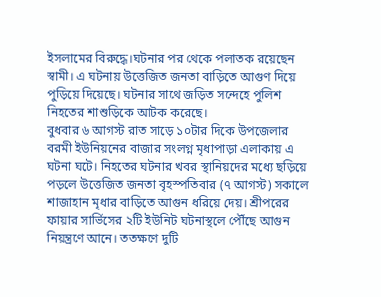ইসলামের বিরুদ্ধে।ঘটনার পর থেকে পলাতক রয়েছেন স্বামী। এ ঘটনায় উত্তেজিত জনতা বাড়িতে আগুণ দিয়ে পুড়িয়ে দিয়েছে। ঘটনার সাথে জড়িত সন্দেহে পুলিশ নিহতের শাশুড়িকে আটক করেছে।
বুধবার ৬ আগস্ট রাত সাড়ে ১০টার দিকে উপজেলার বরমী ইউনিয়নের বাজার সংলগ্ন মৃধাপাড়া এলাকায় এ ঘটনা ঘটে। নিহতের ঘটনার খবর স্থানিয়দের মধ্যে ছড়িয়ে পড়লে উত্তেজিত জনতা বৃহস্পতিবার (৭ আগস্ট) সকালে শাজাহান মৃধার বাড়িতে আগুন ধরিয়ে দেয়। শ্রীপরের ফায়ার সার্ভিসের ২টি ইউনিট ঘটনাস্থলে পৌঁছে আগুন নিয়ন্ত্রণে আনে। ততক্ষণে দুটি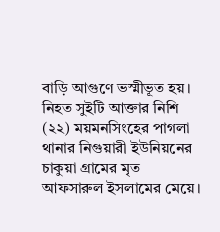বাড়ি আগুণে ভস্মীভূত হয়।
নিহত সুইটি আক্তার নিশি (২২) ময়মনসিংহের পাগলা থানার নিগুয়ারী ইউনিয়নের চাকুয়া গ্রামের মৃত আফসারুল ইসলামের মেয়ে।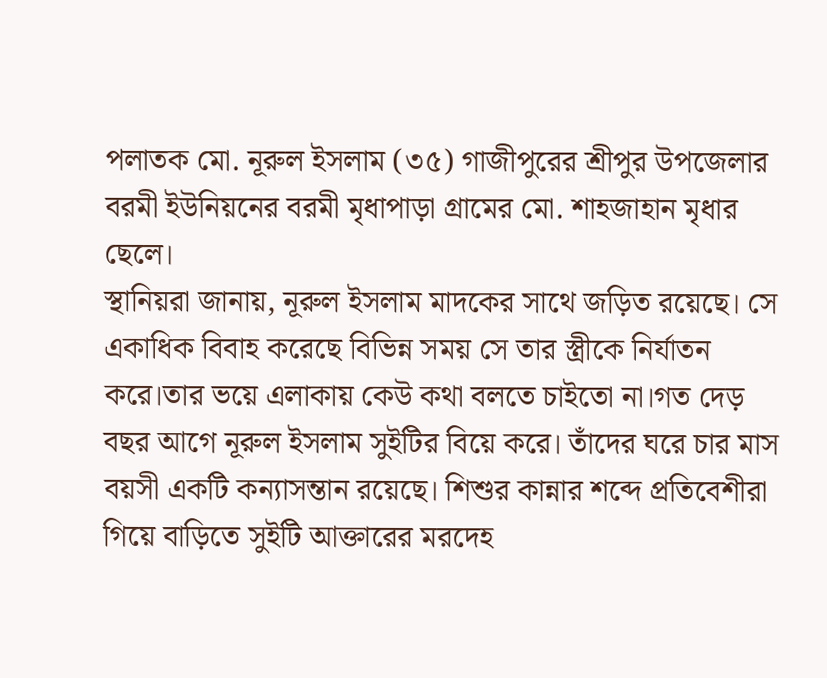পলাতক মো. নূরুল ইসলাম (৩৫) গাজীপুরের শ্রীপুর উপজেলার বরমী ইউনিয়নের বরমী মৃধাপাড়া গ্রামের মো. শাহজাহান মৃধার ছেলে।
স্থানিয়রা জানায়, নূরুল ইসলাম মাদকের সাথে জড়িত রয়েছে। সে একাধিক বিবাহ করেছে বিভিন্ন সময় সে তার স্ত্রীকে নির্যাতন করে।তার ভয়ে এলাকায় কেউ কথা বলতে চাইতো না।গত দেড় বছর আগে নূরুল ইসলাম সুইটির বিয়ে করে। তাঁদের ঘরে চার মাস বয়সী একটি কন্যাসন্তান রয়েছে। শিশুর কান্নার শব্দে প্রতিবেশীরা গিয়ে বাড়িতে সুইটি আক্তারের মরদেহ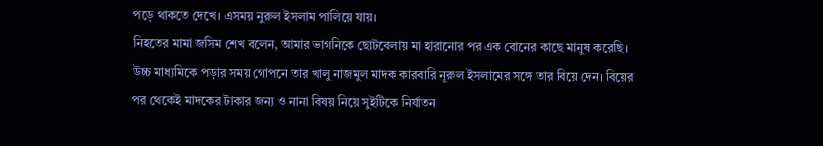পড়ে থাকতে দেখে। এসময় নুরুল ইসলাম পালিয়ে যায়।
নিহতের মামা জসিম শেখ বলেন, আমার ভাগনিকে ছোটবেলায় মা হারানোর পর এক বোনের কাছে মানুষ করেছি। উচ্চ মাধ্যমিকে পড়ার সময় গোপনে তার খালু নাজমুল মাদক কারবারি নূরুল ইসলামের সঙ্গে তার বিয়ে দেন। বিয়ের পর থেকেই মাদকের টাকার জন্য ও নানা বিষয় নিয়ে সুইটিকে নির্যাতন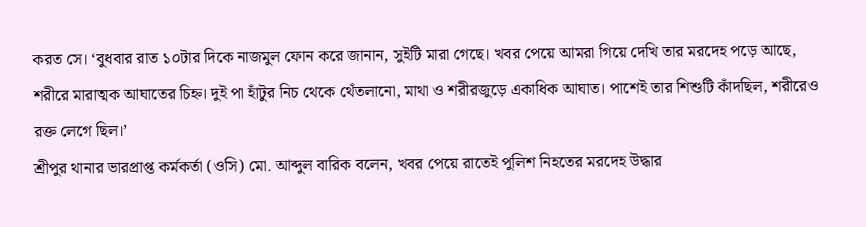করত সে। ‘বুধবার রাত ১০টার দিকে নাজমুল ফোন করে জানান, সুইটি মারা গেছে। খবর পেয়ে আমরা গিয়ে দেখি তার মরদেহ পড়ে আছে, শরীরে মারাত্মক আঘাতের চিহ্ন। দুই পা হাঁটুর নিচ থেকে থেঁতলানো, মাথা ও শরীরজুড়ে একাধিক আঘাত। পাশেই তার শিশুটি কাঁদছিল, শরীরেও রক্ত লেগে ছিল।’
শ্রীপুর থানার ভারপ্রাপ্ত কর্মকর্তা (ওসি) মো. আব্দুল বারিক বলেন, খবর পেয়ে রাতেই পুলিশ নিহতের মরদেহ উদ্ধার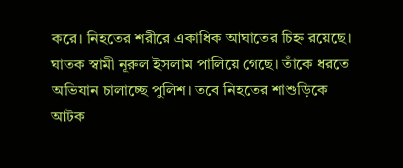করে। নিহতের শরীরে একাধিক আঘাতের চিহ্ন রয়েছে। ঘাতক স্বামী নূরুল ইসলাম পালিয়ে গেছে। তাঁকে ধরতে অভিযান চালাচ্ছে পুলিশ। তবে নিহতের শাশুড়িকে আটক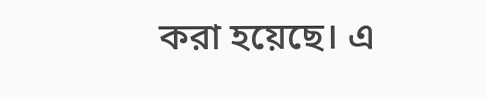করা হয়েছে। এ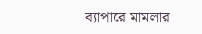ব্যাপারে মামলার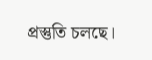প্রস্তুতি চলছে।